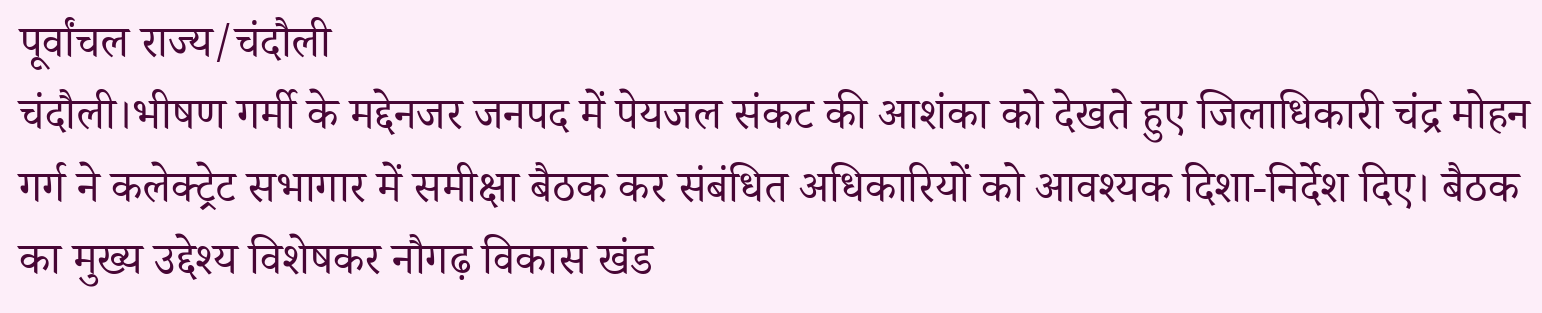पूर्वांचल राज्य/चंदौली
चंदौली।भीषण गर्मी के मद्देनजर जनपद में पेयजल संकट की आशंका को देखते हुए जिलाधिकारी चंद्र मोहन गर्ग ने कलेक्ट्रेट सभागार में समीक्षा बैठक कर संबंधित अधिकारियों को आवश्यक दिशा-निर्देश दिए। बैठक का मुख्य उद्देश्य विशेषकर नौगढ़ विकास खंड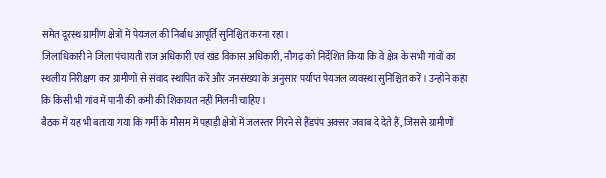समेत दूरस्थ ग्रामीण क्षेत्रों में पेयजल की निर्बाध आपूर्ति सुनिश्चित करना रहा।
जिलाधिकारी ने जिला पंचायती राज अधिकारी एवं खंड विकास अधिकारी, नौगढ़ को निर्देशित किया कि वे क्षेत्र के सभी गांवों का स्थलीय निरीक्षण कर ग्रामीणों से संवाद स्थापित करें और जनसंख्या के अनुसार पर्याप्त पेयजल व्यवस्था सुनिश्चित करें। उन्होंने कहा कि किसी भी गांव में पानी की कमी की शिकायत नहीं मिलनी चाहिए।
बैठक में यह भी बताया गया कि गर्मी के मौसम में पहाड़ी क्षेत्रों में जलस्तर गिरने से हैंडपंप अक्सर जवाब दे देते हैं, जिससे ग्रामीणों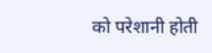को परेशानी होती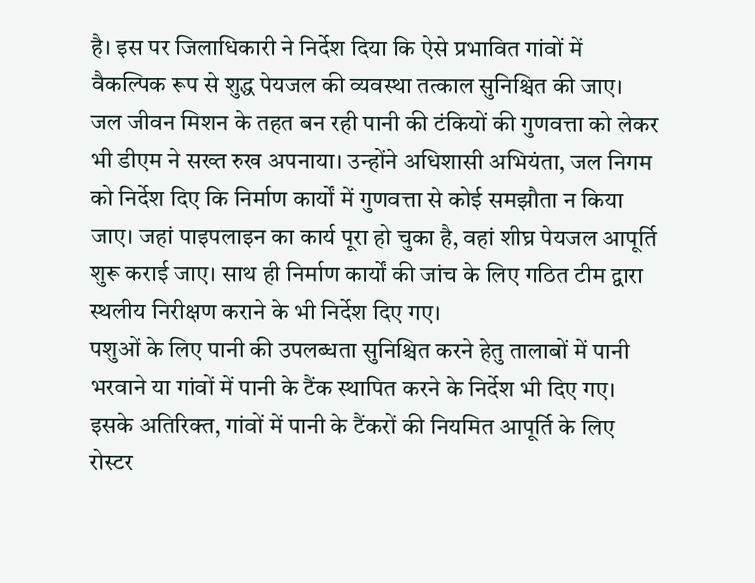है। इस पर जिलाधिकारी ने निर्देश दिया कि ऐसे प्रभावित गांवों में वैकल्पिक रूप से शुद्ध पेयजल की व्यवस्था तत्काल सुनिश्चित की जाए।
जल जीवन मिशन के तहत बन रही पानी की टंकियों की गुणवत्ता को लेकर भी डीएम ने सख्त रुख अपनाया। उन्होंने अधिशासी अभियंता, जल निगम को निर्देश दिए कि निर्माण कार्यों में गुणवत्ता से कोई समझौता न किया जाए। जहां पाइपलाइन का कार्य पूरा हो चुका है, वहां शीघ्र पेयजल आपूर्ति शुरू कराई जाए। साथ ही निर्माण कार्यों की जांच के लिए गठित टीम द्वारा स्थलीय निरीक्षण कराने के भी निर्देश दिए गए।
पशुओं के लिए पानी की उपलब्धता सुनिश्चित करने हेतु तालाबों में पानी भरवाने या गांवों में पानी के टैंक स्थापित करने के निर्देश भी दिए गए। इसके अतिरिक्त, गांवों में पानी के टैंकरों की नियमित आपूर्ति के लिए रोस्टर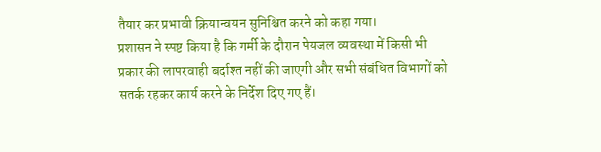तैयार कर प्रभावी क्रियान्वयन सुनिश्चित करने को कहा गया।
प्रशासन ने स्पष्ट किया है कि गर्मी के दौरान पेयजल व्यवस्था में किसी भी प्रकार की लापरवाही बर्दाश्त नहीं की जाएगी और सभी संबंधित विभागों को सतर्क रहकर कार्य करने के निर्देश दिए गए हैं।